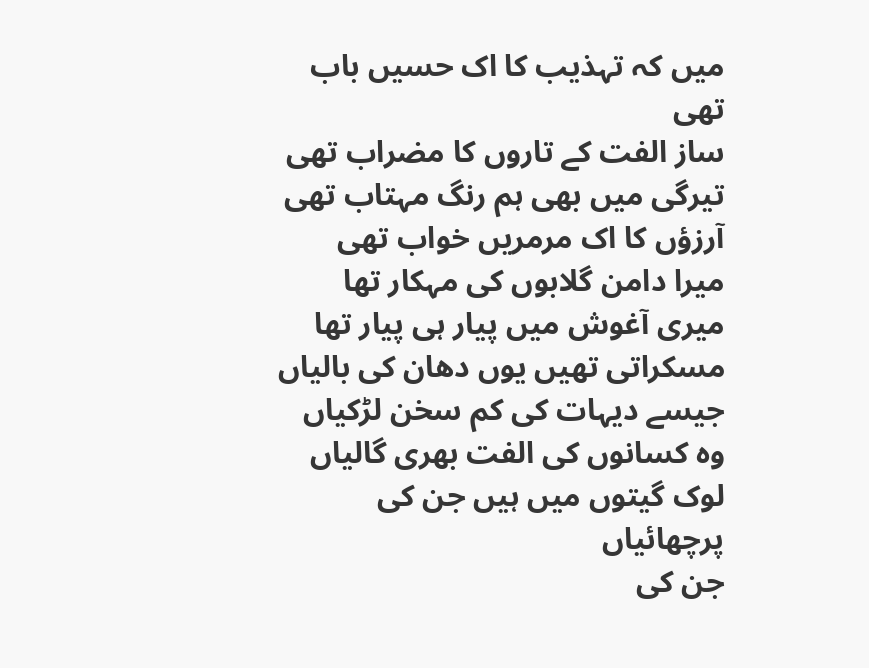میں کہ تہذیب کا اک حسیں باب تھی
ساز الفت کے تاروں کا مضراب تھی
تیرگی میں بھی ہم رنگ مہتاب تھی
آرزؤں کا اک مرمریں خواب تھی
میرا دامن گلابوں کی مہکار تھا
میری آغوش میں پیار ہی پیار تھا
مسکراتی تھیں یوں دھان کی بالیاں
جیسے دیہات کی کم سخن لڑکیاں
وہ کسانوں کی الفت بھری گالیاں
لوک گیتوں میں ہیں جن کی پرچھائیاں
جن کی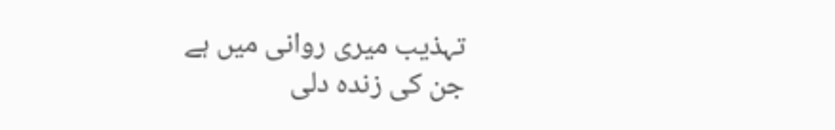تہذیب میری روانی میں ہے
جن کی زندہ دلی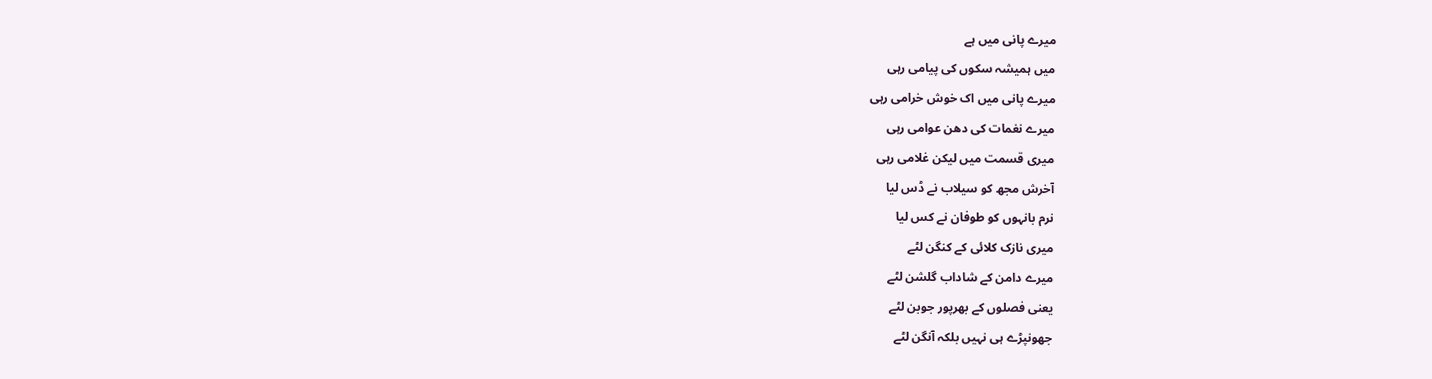میرے پانی میں ہے
میں ہمیشہ سکوں کی پیامی رہی
میرے پانی میں اک خوش خرامی رہی
میرے نغمات کی دھن عوامی رہی
میری قسمت میں لیکن غلامی رہی
آخرش مجھ کو سیلاب نے ڈس لیا
نرم بانہوں کو طوفان نے کس لیا
میری نازک کلائی کے کنگن لٹے
میرے دامن کے شاداب گلشن لٹے
یعنی فصلوں کے بھرپور جوبن لٹے
جھونپڑے ہی نہیں بلکہ آنگن لٹے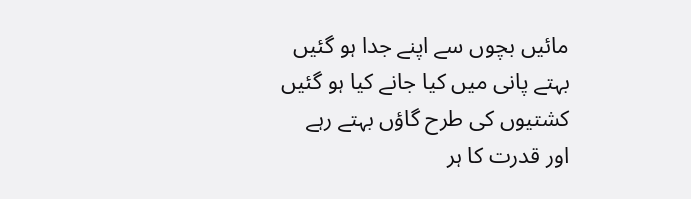مائیں بچوں سے اپنے جدا ہو گئیں
بہتے پانی میں کیا جانے کیا ہو گئیں
کشتیوں کی طرح گاؤں بہتے رہے
اور قدرت کا ہر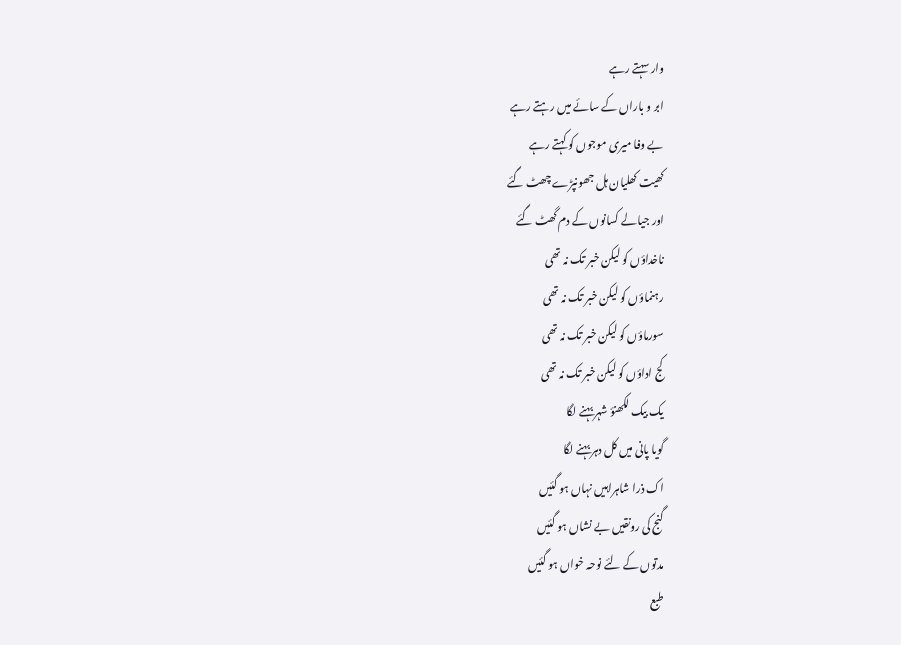وار سہتے رہے
ابر و باراں کے سائے میں رہتے رہے
بے وفا میری موجوں کو کہتے رہے
کھیت کھلیان ہل جھونپڑے چھٹ گئے
اور جیالے کسانوں کے دم گھٹ گئے
ناخداؤں کو لیکن خبر تک نہ تھی
رہنماؤں کو لیکن خبر تک نہ تھی
سورماؤں کو لیکن خبر تک نہ تھی
کج اداؤں کو لیکن خبر تک نہ تھی
یک بیک لکھنؤ شہر بہنے لگا
گویا پانی میں کل دہر بہنے لگا
اک ذرا شاہراہیں نہاں ہو گئیں
گنج کی رونقیں بے نشاں ہو گئیں
مدتوں کے لئے نوحہ خواں ہو گئیں
طبع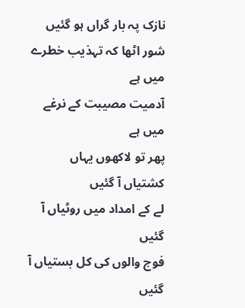نازک پہ بار گراں ہو گئیں
شور اٹھا کہ تہذیب خطرے میں ہے
آدمیت مصیبت کے نرغے میں ہے
پھر تو لاکھوں یہاں کشتیاں آ گئیں
لے کے امداد میں روٹیاں آ گئیں
فوج والوں کی کل بستیاں آ گئیں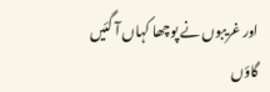اور غریبوں نے پوچھا کہاں آ گئیں
گاؤں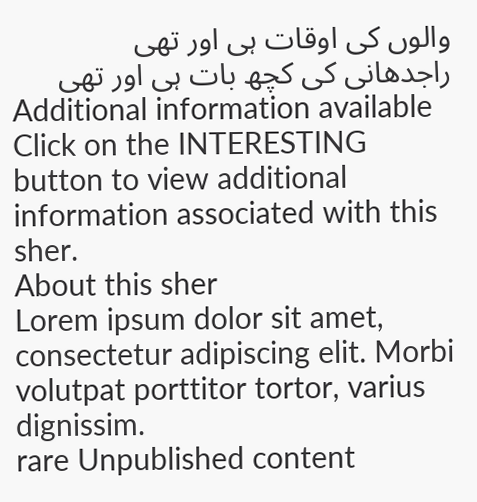والوں کی اوقات ہی اور تھی
راجدھانی کی کچھ بات ہی اور تھی
Additional information available
Click on the INTERESTING button to view additional information associated with this sher.
About this sher
Lorem ipsum dolor sit amet, consectetur adipiscing elit. Morbi volutpat porttitor tortor, varius dignissim.
rare Unpublished content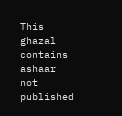This ghazal contains ashaar not published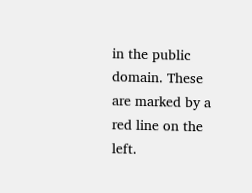in the public domain. These are marked by a red line on the left.